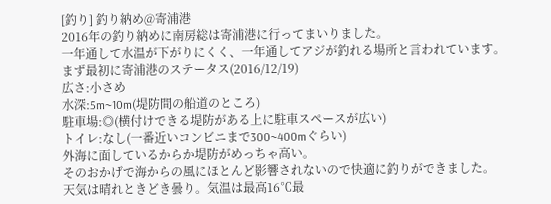[釣り] 釣り納め@寄浦港
2016年の釣り納めに南房総は寄浦港に行ってまいりました。
一年通して水温が下がりにくく、一年通してアジが釣れる場所と言われています。
まず最初に寄浦港のステータス(2016/12/19)
広さ:小さめ
水深:5m~10m(堤防間の船道のところ)
駐車場:◎(横付けできる堤防がある上に駐車スペースが広い)
トイレ:なし(一番近いコンビニまで300~400mぐらい)
外海に面しているからか堤防がめっちゃ高い。
そのおかげで海からの風にほとんど影響されないので快適に釣りができました。
天気は晴れときどき曇り。気温は最高16℃最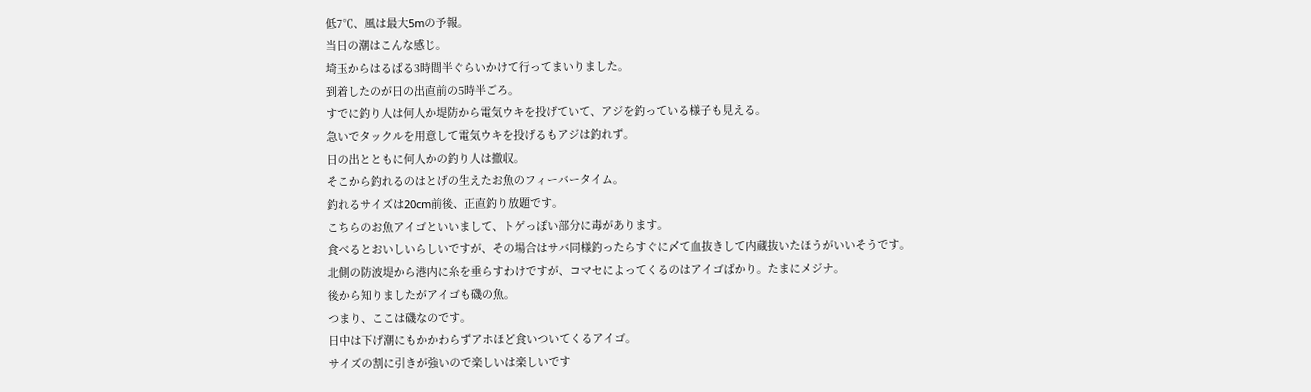低7℃、風は最大5mの予報。
当日の潮はこんな感じ。
埼玉からはるばる3時間半ぐらいかけて行ってまいりました。
到着したのが日の出直前の5時半ごろ。
すでに釣り人は何人か堤防から電気ウキを投げていて、アジを釣っている様子も見える。
急いでタックルを用意して電気ウキを投げるもアジは釣れず。
日の出とともに何人かの釣り人は撤収。
そこから釣れるのはとげの生えたお魚のフィーバータイム。
釣れるサイズは20cm前後、正直釣り放題です。
こちらのお魚アイゴといいまして、トゲっぽい部分に毒があります。
食べるとおいしいらしいですが、その場合はサバ同様釣ったらすぐに〆て血抜きして内蔵抜いたほうがいいそうです。
北側の防波堤から港内に糸を垂らすわけですが、コマセによってくるのはアイゴばかり。たまにメジナ。
後から知りましたがアイゴも磯の魚。
つまり、ここは磯なのです。
日中は下げ潮にもかかわらずアホほど食いついてくるアイゴ。
サイズの割に引きが強いので楽しいは楽しいです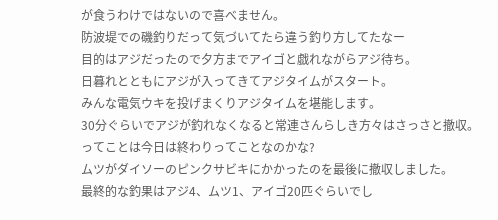が食うわけではないので喜べません。
防波堤での磯釣りだって気づいてたら違う釣り方してたなー
目的はアジだったので夕方までアイゴと戯れながらアジ待ち。
日暮れとともにアジが入ってきてアジタイムがスタート。
みんな電気ウキを投げまくりアジタイムを堪能します。
30分ぐらいでアジが釣れなくなると常連さんらしき方々はさっさと撤収。
ってことは今日は終わりってことなのかな?
ムツがダイソーのピンクサビキにかかったのを最後に撤収しました。
最終的な釣果はアジ4、ムツ1、アイゴ20匹ぐらいでし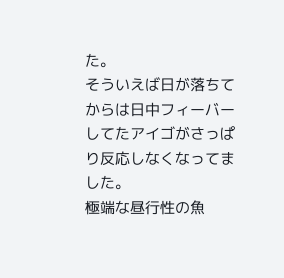た。
そういえば日が落ちてからは日中フィーバーしてたアイゴがさっぱり反応しなくなってました。
極端な昼行性の魚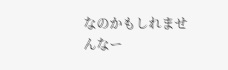なのかもしれませんなー